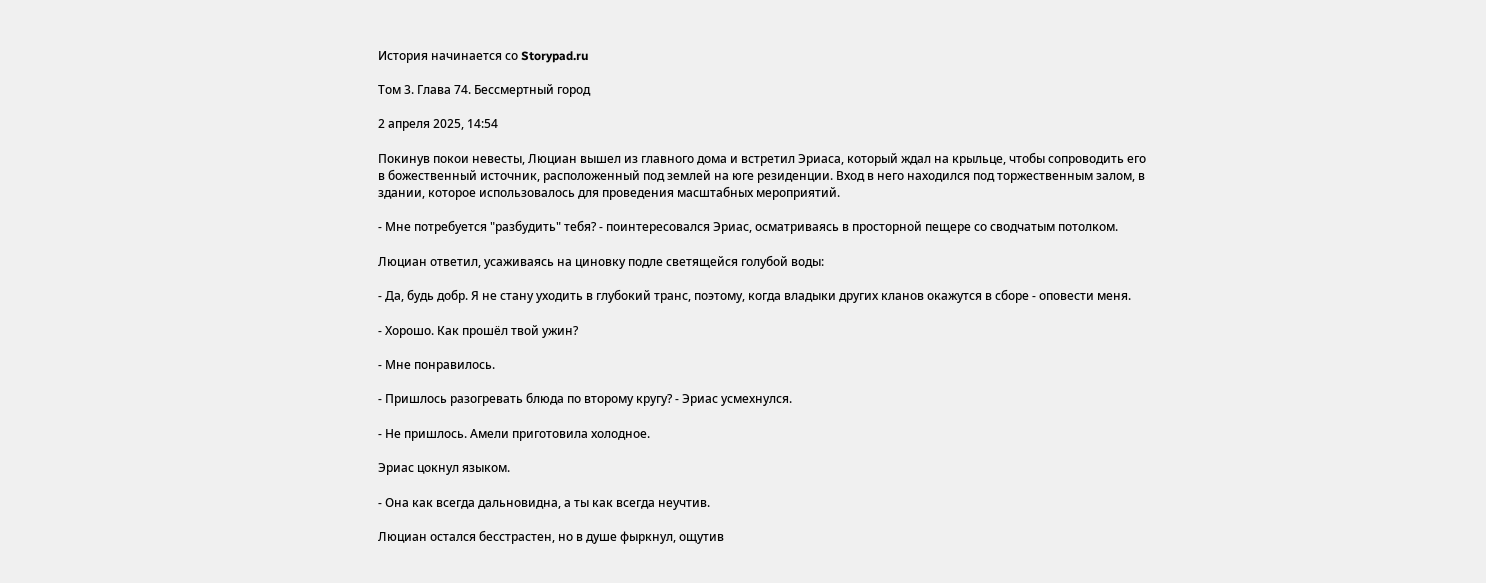История начинается со Storypad.ru

Том 3. Глава 74. Бессмертный город

2 апреля 2025, 14:54

Покинув покои невесты, Люциан вышел из главного дома и встретил Эриаса, который ждал на крыльце, чтобы сопроводить его в божественный источник, расположенный под землей на юге резиденции. Вход в него находился под торжественным залом, в здании, которое использовалось для проведения масштабных мероприятий.

- Мне потребуется "разбудить" тебя? - поинтересовался Эриас, осматриваясь в просторной пещере со сводчатым потолком.

Люциан ответил, усаживаясь на циновку подле светящейся голубой воды:

- Да, будь добр. Я не стану уходить в глубокий транс, поэтому, когда владыки других кланов окажутся в сборе - оповести меня.

- Хорошо. Как прошёл твой ужин?

- Мне понравилось.

- Пришлось разогревать блюда по второму кругу? - Эриас усмехнулся.

- Не пришлось. Амели приготовила холодное.

Эриас цокнул языком.

- Она как всегда дальновидна, а ты как всегда неучтив.

Люциан остался бесстрастен, но в душе фыркнул, ощутив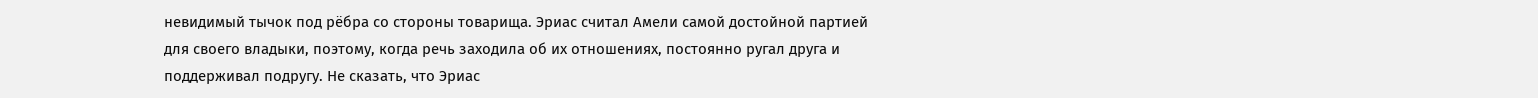невидимый тычок под рёбра со стороны товарища. Эриас считал Амели самой достойной партией для своего владыки, поэтому, когда речь заходила об их отношениях, постоянно ругал друга и поддерживал подругу. Не сказать, что Эриас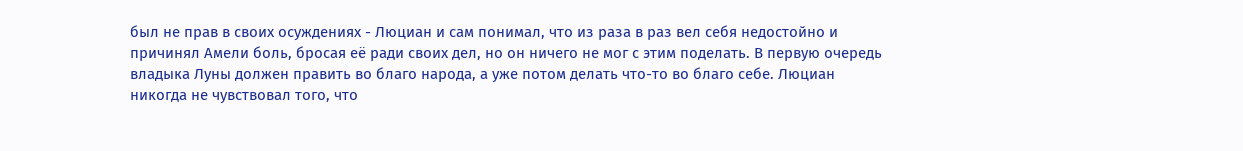был не прав в своих осуждениях - Люциан и сам понимал, что из раза в раз вел себя недостойно и причинял Амели боль, бросая её ради своих дел, но он ничего не мог с этим поделать. В первую очередь владыка Луны должен править во благо народа, а уже потом делать что-то во благо себе. Люциан никогда не чувствовал того, что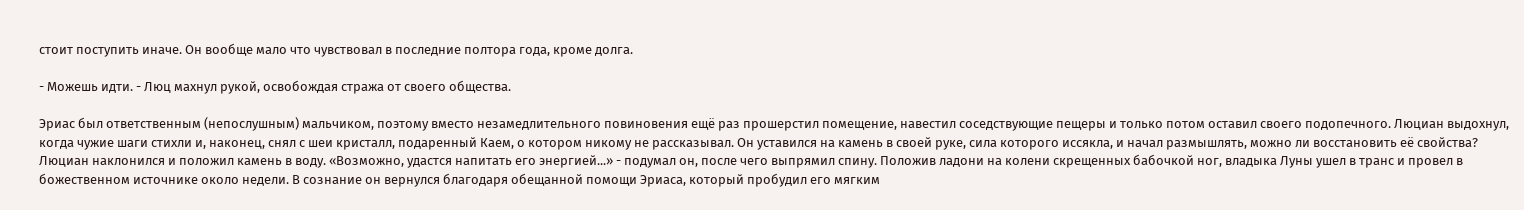стоит поступить иначе. Он вообще мало что чувствовал в последние полтора года, кроме долга.

- Можешь идти. - Люц махнул рукой, освобождая стража от своего общества.

Эриас был ответственным (непослушным) мальчиком, поэтому вместо незамедлительного повиновения ещё раз прошерстил помещение, навестил соседствующие пещеры и только потом оставил своего подопечного. Люциан выдохнул, когда чужие шаги стихли и, наконец, снял с шеи кристалл, подаренный Каем, о котором никому не рассказывал. Он уставился на камень в своей руке, сила которого иссякла, и начал размышлять, можно ли восстановить её свойства? Люциан наклонился и положил камень в воду. «Возможно, удастся напитать его энергией...» - подумал он, после чего выпрямил спину. Положив ладони на колени скрещенных бабочкой ног, владыка Луны ушел в транс и провел в божественном источнике около недели. В сознание он вернулся благодаря обещанной помощи Эриаса, который пробудил его мягким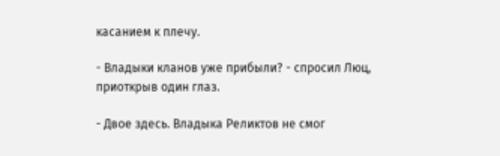касанием к плечу.

- Владыки кланов уже прибыли? - спросил Люц, приоткрыв один глаз.

- Двое здесь. Владыка Реликтов не смог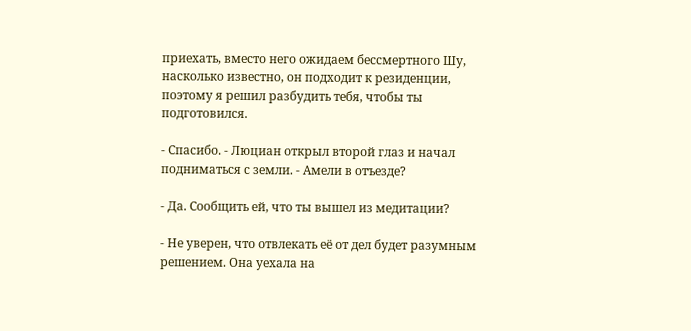приехать, вместо него ожидаем бессмертного Шу, насколько известно, он подходит к резиденции, поэтому я решил разбудить тебя, чтобы ты подготовился.

- Спасибо. - Люциан открыл второй глаз и начал подниматься с земли. - Амели в отъезде?

- Да. Сообщить ей, что ты вышел из медитации?

- Не уверен, что отвлекать её от дел будет разумным решением. Она уехала на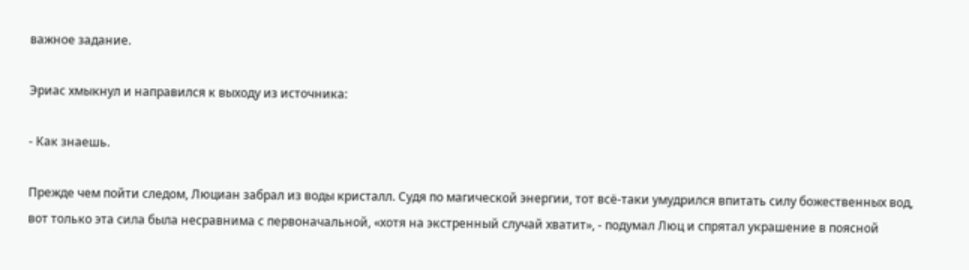важное задание.

Эриас хмыкнул и направился к выходу из источника:

- Как знаешь.

Прежде чем пойти следом, Люциан забрал из воды кристалл. Судя по магической энергии, тот всё-таки умудрился впитать силу божественных вод, вот только эта сила была несравнима с первоначальной, «хотя на экстренный случай хватит», - подумал Люц и спрятал украшение в поясной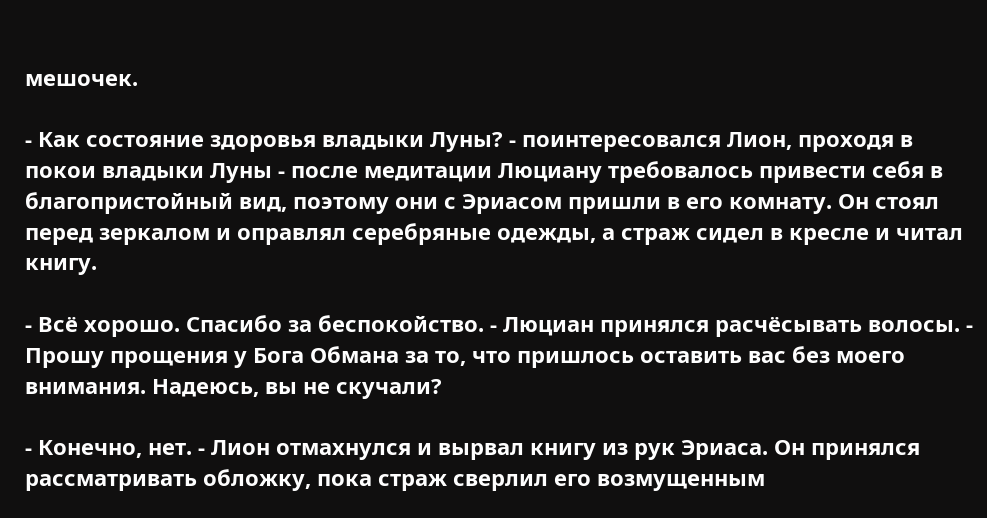мешочек.

- Как состояние здоровья владыки Луны? - поинтересовался Лион, проходя в покои владыки Луны - после медитации Люциану требовалось привести себя в благопристойный вид, поэтому они с Эриасом пришли в его комнату. Он стоял перед зеркалом и оправлял серебряные одежды, а страж сидел в кресле и читал книгу.

- Всё хорошо. Спасибо за беспокойство. - Люциан принялся расчёсывать волосы. - Прошу прощения у Бога Обмана за то, что пришлось оставить вас без моего внимания. Надеюсь, вы не скучали?

- Конечно, нет. - Лион отмахнулся и вырвал книгу из рук Эриаса. Он принялся рассматривать обложку, пока страж сверлил его возмущенным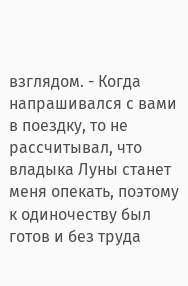взглядом. - Когда напрашивался с вами в поездку, то не рассчитывал, что владыка Луны станет меня опекать, поэтому к одиночеству был готов и без труда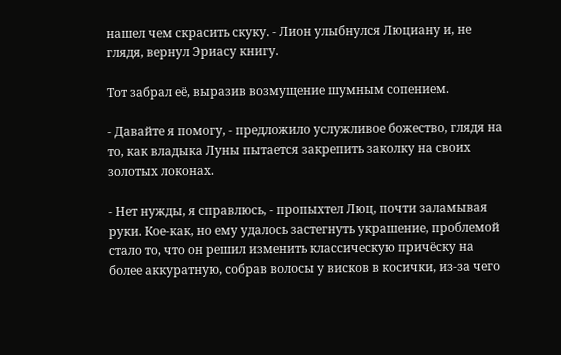нашел чем скрасить скуку. - Лион улыбнулся Люциану и, не глядя, вернул Эриасу книгу.

Тот забрал её, выразив возмущение шумным сопением.

- Давайте я помогу, - предложило услужливое божество, глядя на то, как владыка Луны пытается закрепить заколку на своих золотых локонах.

- Нет нужды, я справлюсь, - пропыхтел Люц, почти заламывая руки. Кое-как, но ему удалось застегнуть украшение, проблемой стало то, что он решил изменить классическую причёску на более аккуратную, собрав волосы у висков в косички, из-за чего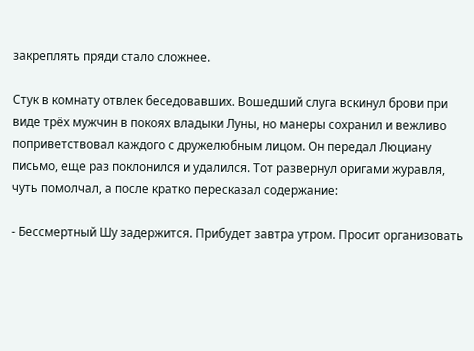закреплять пряди стало сложнее.

Стук в комнату отвлек беседовавших. Вошедший слуга вскинул брови при виде трёх мужчин в покоях владыки Луны, но манеры сохранил и вежливо поприветствовал каждого с дружелюбным лицом. Он передал Люциану письмо, еще раз поклонился и удалился. Тот развернул оригами журавля, чуть помолчал, а после кратко пересказал содержание:

- Бессмертный Шу задержится. Прибудет завтра утром. Просит организовать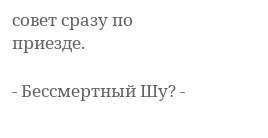совет сразу по приезде.

- Бессмертный Шу? -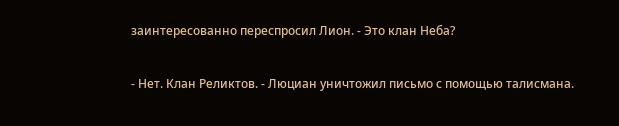заинтересованно переспросил Лион. - Это клан Неба?

- Нет. Клан Реликтов. - Люциан уничтожил письмо с помощью талисмана.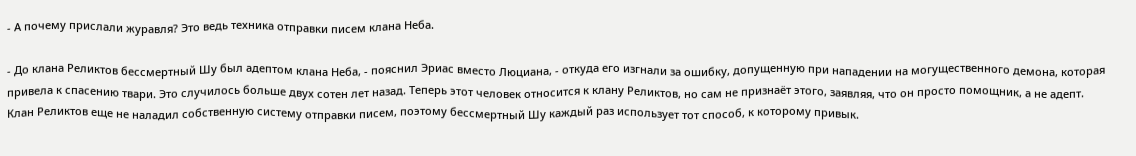- А почему прислали журавля? Это ведь техника отправки писем клана Неба.

- До клана Реликтов бессмертный Шу был адептом клана Неба, - пояснил Эриас вместо Люциана, - откуда его изгнали за ошибку, допущенную при нападении на могущественного демона, которая привела к спасению твари. Это случилось больше двух сотен лет назад. Теперь этот человек относится к клану Реликтов, но сам не признаёт этого, заявляя, что он просто помощник, а не адепт. Клан Реликтов еще не наладил собственную систему отправки писем, поэтому бессмертный Шу каждый раз использует тот способ, к которому привык.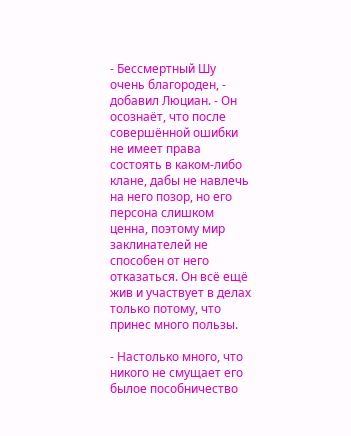- Бессмертный Шу очень благороден, - добавил Люциан. - Он осознаёт, что после совершённой ошибки не имеет права состоять в каком-либо клане, дабы не навлечь на него позор, но его персона слишком ценна, поэтому мир заклинателей не способен от него отказаться. Он всё ещё жив и участвует в делах только потому, что принес много пользы.

- Настолько много, что никого не смущает его былое пособничество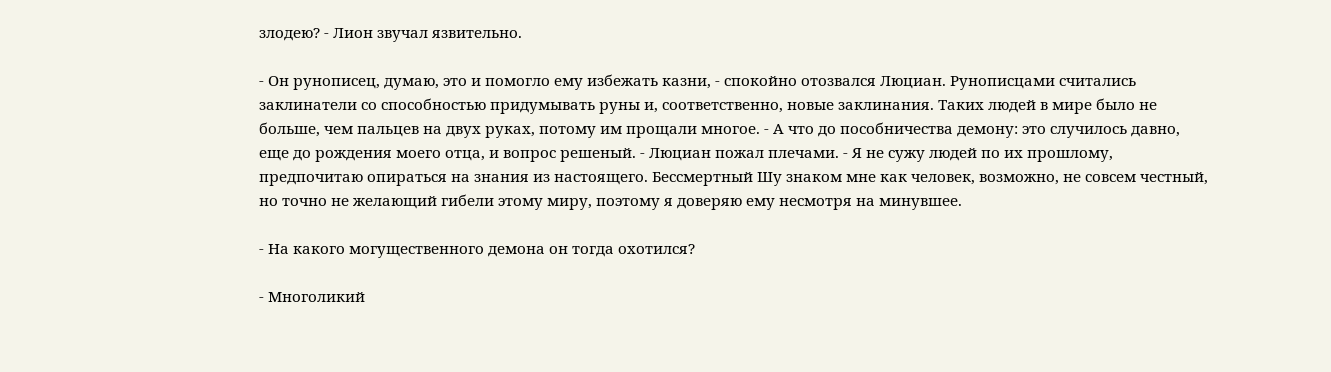злодею? - Лион звучал язвительно.

- Он рунописец, думаю, это и помогло ему избежать казни, - спокойно отозвался Люциан. Рунописцами считались заклинатели со способностью придумывать руны и, соответственно, новые заклинания. Таких людей в мире было не больше, чем пальцев на двух руках, потому им прощали многое. - А что до пособничества демону: это случилось давно, еще до рождения моего отца, и вопрос решеный. - Люциан пожал плечами. - Я не сужу людей по их прошлому, предпочитаю опираться на знания из настоящего. Бессмертный Шу знаком мне как человек, возможно, не совсем честный, но точно не желающий гибели этому миру, поэтому я доверяю ему несмотря на минувшее.

- На какого могущественного демона он тогда охотился?

- Многоликий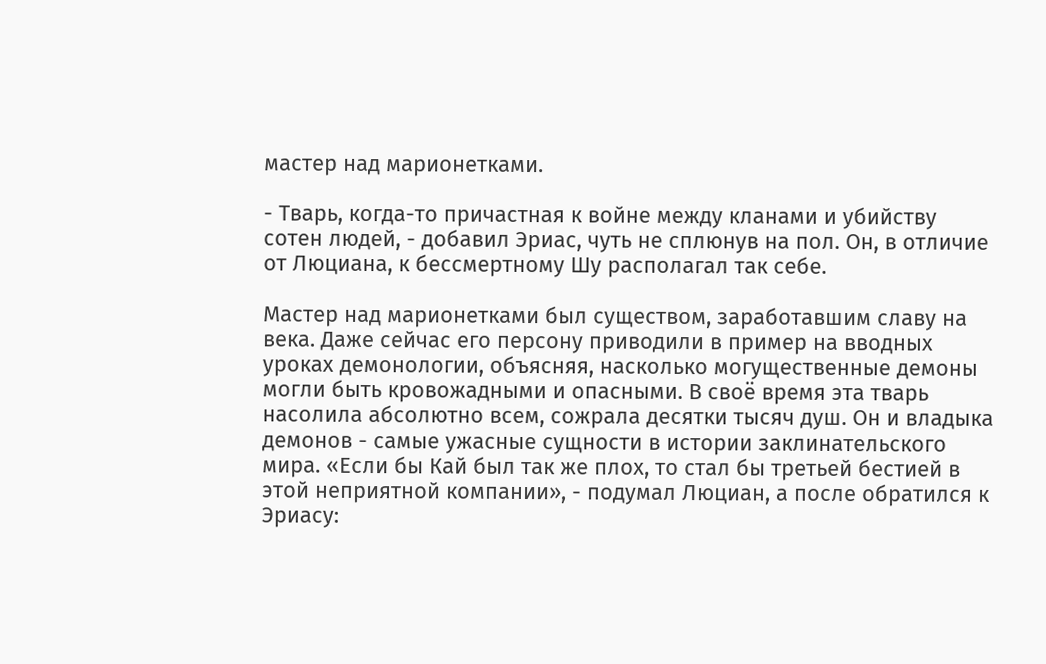мастер над марионетками.

- Тварь, когда-то причастная к войне между кланами и убийству сотен людей, - добавил Эриас, чуть не сплюнув на пол. Он, в отличие от Люциана, к бессмертному Шу располагал так себе.

Мастер над марионетками был существом, заработавшим славу на века. Даже сейчас его персону приводили в пример на вводных уроках демонологии, объясняя, насколько могущественные демоны могли быть кровожадными и опасными. В своё время эта тварь насолила абсолютно всем, сожрала десятки тысяч душ. Он и владыка демонов - самые ужасные сущности в истории заклинательского мира. «Если бы Кай был так же плох, то стал бы третьей бестией в этой неприятной компании», - подумал Люциан, а после обратился к Эриасу: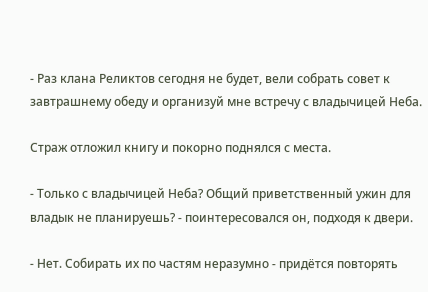- Раз клана Реликтов сегодня не будет, вели собрать совет к завтрашнему обеду и организуй мне встречу с владычицей Неба.

Страж отложил книгу и покорно поднялся с места.

- Только с владычицей Неба? Общий приветственный ужин для владык не планируешь? - поинтересовался он, подходя к двери.

- Нет. Собирать их по частям неразумно - придётся повторять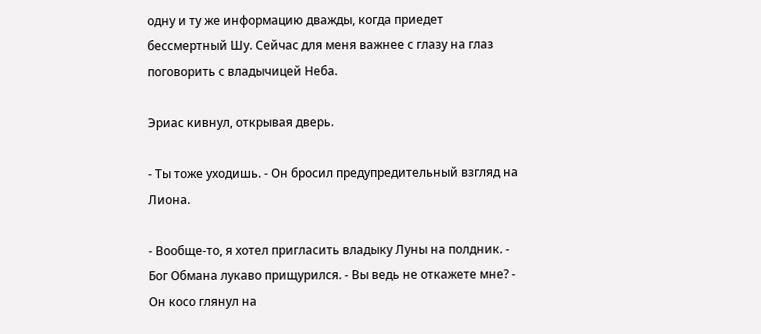одну и ту же информацию дважды, когда приедет бессмертный Шу. Сейчас для меня важнее с глазу на глаз поговорить с владычицей Неба.

Эриас кивнул, открывая дверь.

- Ты тоже уходишь. - Он бросил предупредительный взгляд на Лиона.

- Вообще-то, я хотел пригласить владыку Луны на полдник. - Бог Обмана лукаво прищурился. - Вы ведь не откажете мне? - Он косо глянул на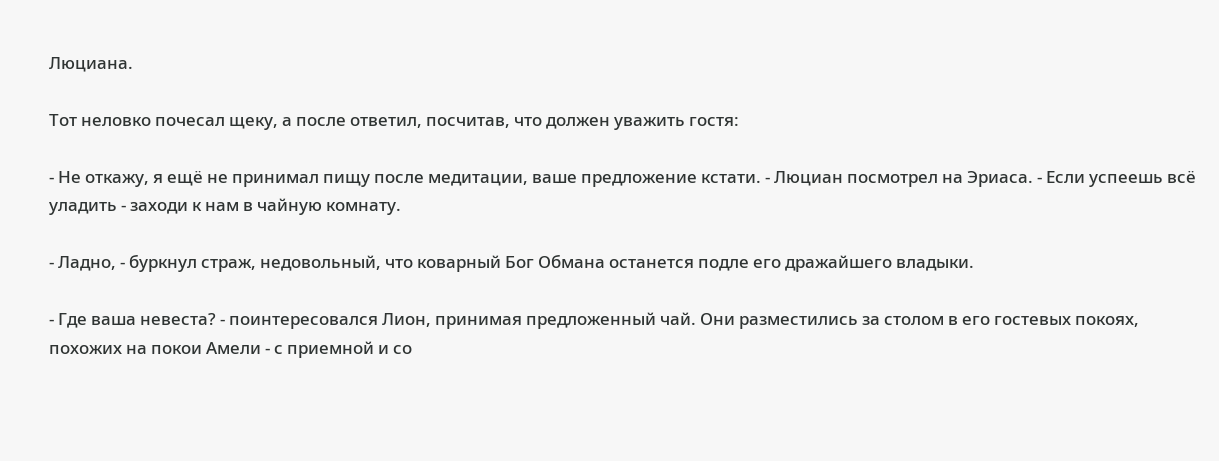Люциана.

Тот неловко почесал щеку, а после ответил, посчитав, что должен уважить гостя:

- Не откажу, я ещё не принимал пищу после медитации, ваше предложение кстати. - Люциан посмотрел на Эриаса. - Если успеешь всё уладить - заходи к нам в чайную комнату.

- Ладно, - буркнул страж, недовольный, что коварный Бог Обмана останется подле его дражайшего владыки.

- Где ваша невеста? - поинтересовался Лион, принимая предложенный чай. Они разместились за столом в его гостевых покоях, похожих на покои Амели - с приемной и со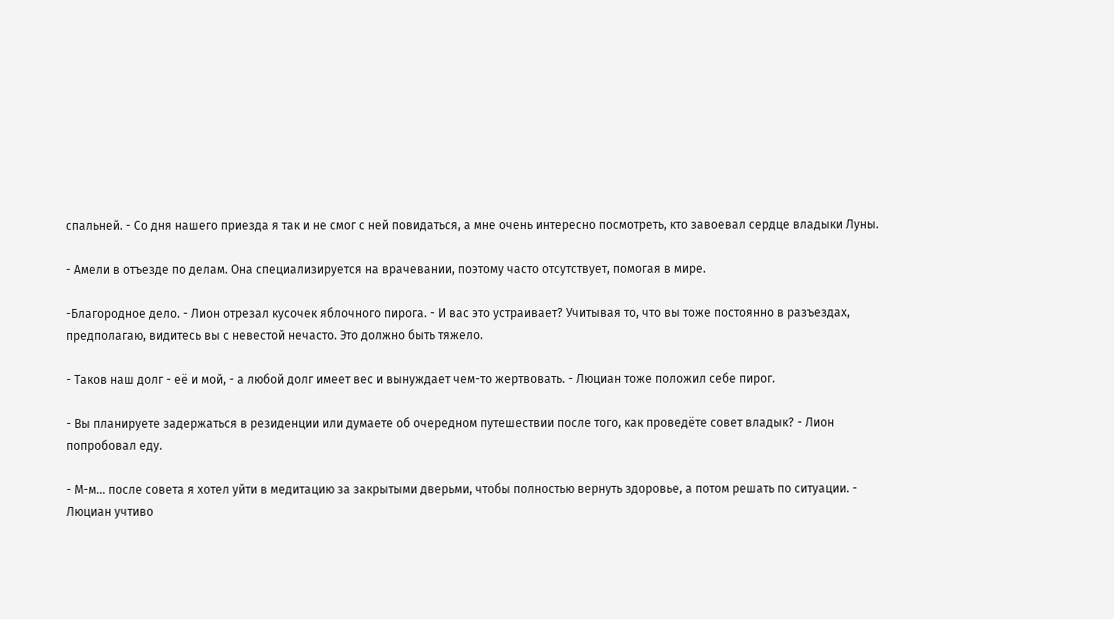спальней. - Со дня нашего приезда я так и не смог с ней повидаться, а мне очень интересно посмотреть, кто завоевал сердце владыки Луны.

- Амели в отъезде по делам. Она специализируется на врачевании, поэтому часто отсутствует, помогая в мире.

-Благородное дело. - Лион отрезал кусочек яблочного пирога. - И вас это устраивает? Учитывая то, что вы тоже постоянно в разъездах, предполагаю, видитесь вы с невестой нечасто. Это должно быть тяжело.

- Таков наш долг - её и мой, - а любой долг имеет вес и вынуждает чем-то жертвовать. - Люциан тоже положил себе пирог.

- Вы планируете задержаться в резиденции или думаете об очередном путешествии после того, как проведёте совет владык? - Лион попробовал еду.

- М-м... после совета я хотел уйти в медитацию за закрытыми дверьми, чтобы полностью вернуть здоровье, а потом решать по ситуации. - Люциан учтиво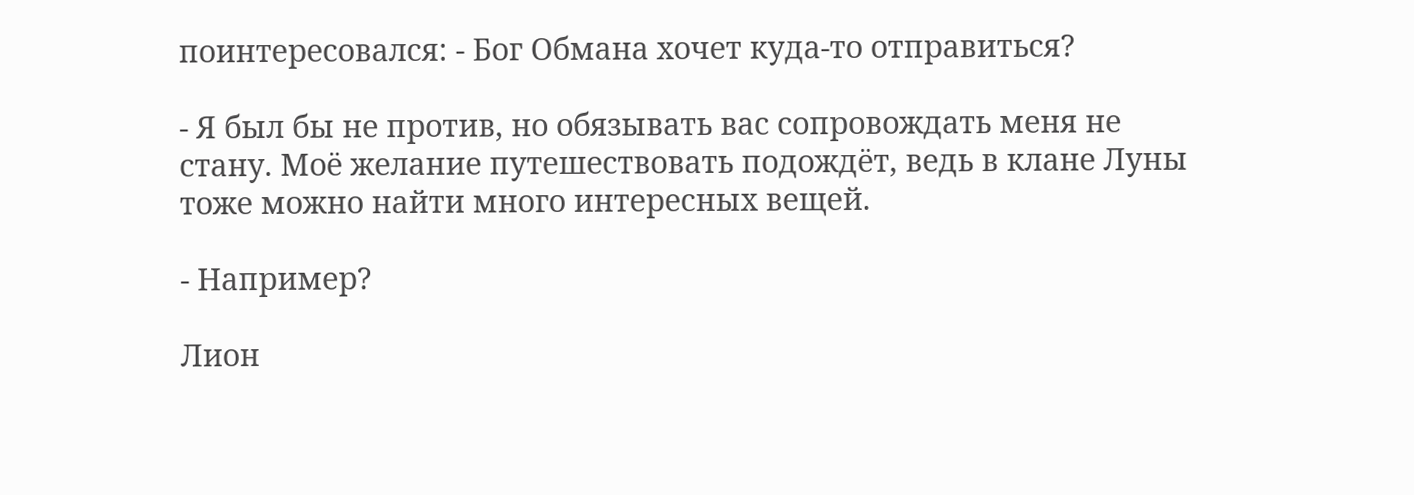поинтересовался: - Бог Обмана хочет куда-то отправиться?

- Я был бы не против, но обязывать вас сопровождать меня не стану. Моё желание путешествовать подождёт, ведь в клане Луны тоже можно найти много интересных вещей.

- Например?

Лион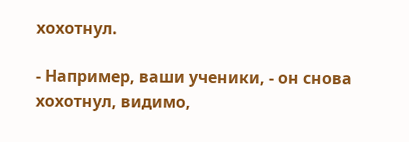хохотнул.

- Например, ваши ученики, - он снова хохотнул, видимо,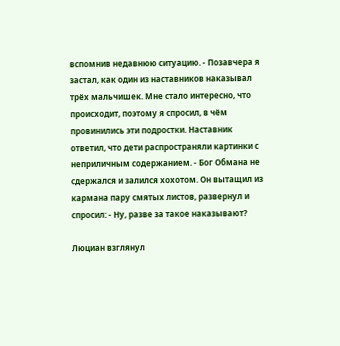вспомнив недавнюю ситуацию. - Позавчера я застал, как один из наставников наказывал трёх мальчишек. Мне стало интересно, что происходит, поэтому я спросил, в чём провинились эти подростки. Наставник ответил, что дети распространяли картинки с неприличным содержанием. - Бог Обмана не сдержался и залился хохотом. Он вытащил из кармана пару смятых листов, развернул и спросил: - Ну, разве за такое наказывают?

Люциан взглянул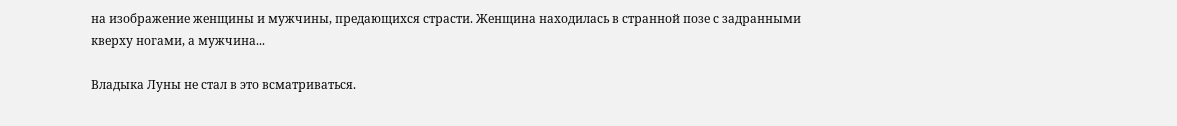на изображение женщины и мужчины, предающихся страсти. Женщина находилась в странной позе с задранными кверху ногами, а мужчина...

Владыка Луны не стал в это всматриваться.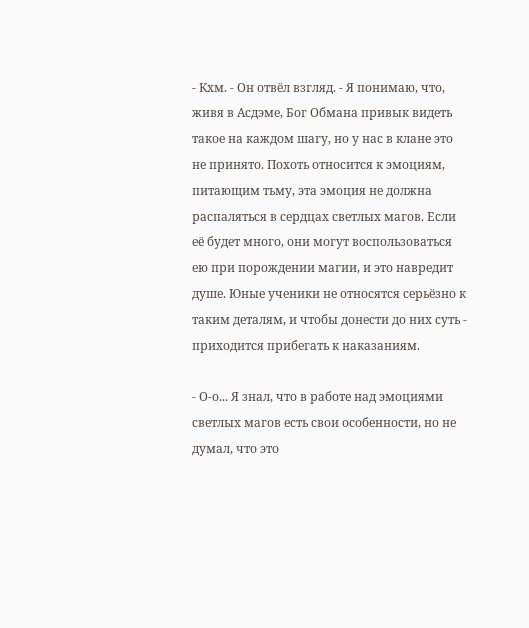- Кхм. - Он отвёл взгляд. - Я понимаю, что, живя в Асдэме, Бог Обмана привык видеть такое на каждом шагу, но у нас в клане это не принято. Похоть относится к эмоциям, питающим тьму, эта эмоция не должна распаляться в сердцах светлых магов. Если её будет много, они могут воспользоваться ею при порождении магии, и это навредит душе. Юные ученики не относятся серьёзно к таким деталям, и чтобы донести до них суть - приходится прибегать к наказаниям.

- О-о... Я знал, что в работе над эмоциями светлых магов есть свои особенности, но не думал, что это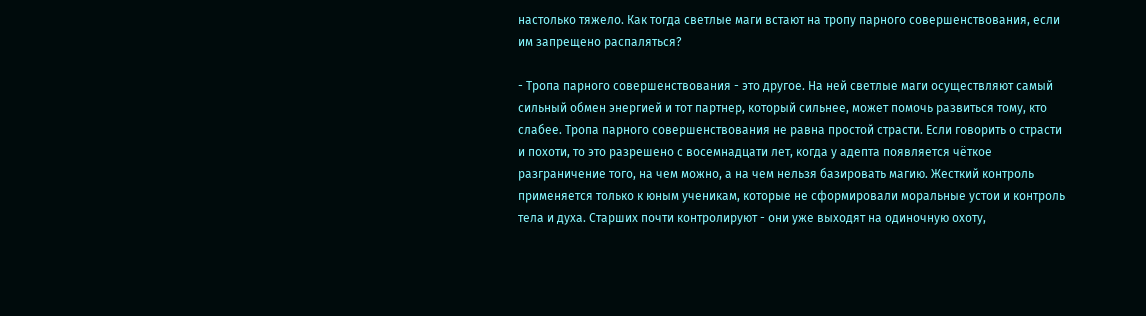настолько тяжело. Как тогда светлые маги встают на тропу парного совершенствования, если им запрещено распаляться?

- Тропа парного совершенствования - это другое. На ней светлые маги осуществляют самый сильный обмен энергией и тот партнер, который сильнее, может помочь развиться тому, кто слабее. Тропа парного совершенствования не равна простой страсти. Если говорить о страсти и похоти, то это разрешено с восемнадцати лет, когда у адепта появляется чёткое разграничение того, на чем можно, а на чем нельзя базировать магию. Жесткий контроль применяется только к юным ученикам, которые не сформировали моральные устои и контроль тела и духа. Старших почти контролируют - они уже выходят на одиночную охоту,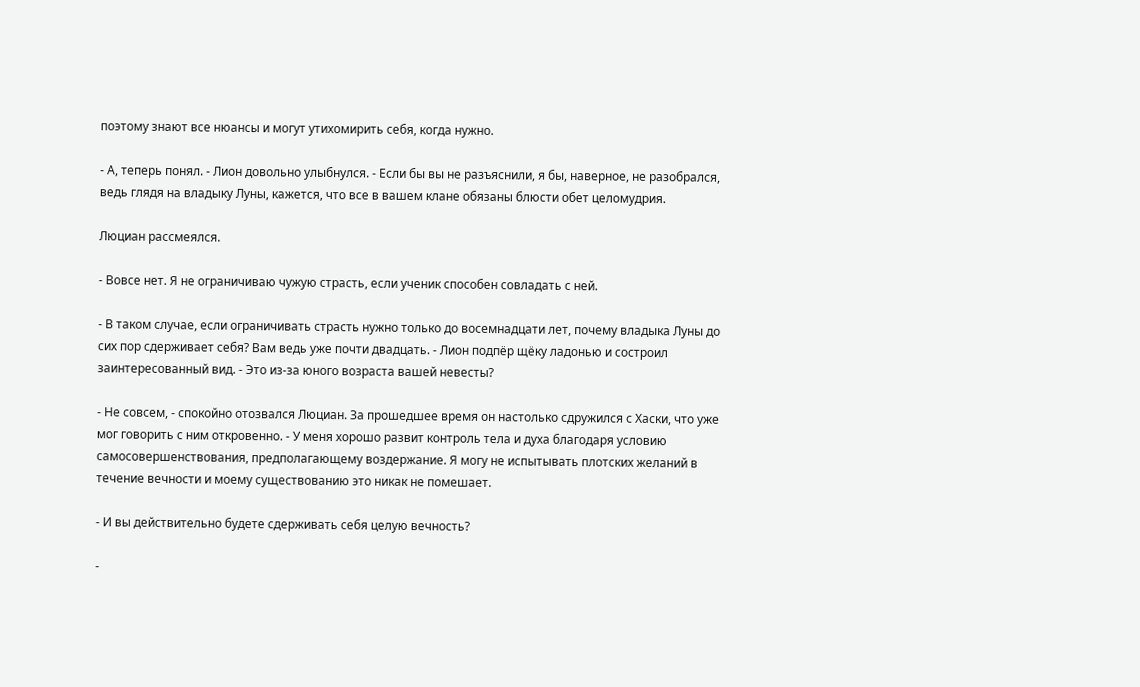поэтому знают все нюансы и могут утихомирить себя, когда нужно.

- А, теперь понял. - Лион довольно улыбнулся. - Если бы вы не разъяснили, я бы, наверное, не разобрался, ведь глядя на владыку Луны, кажется, что все в вашем клане обязаны блюсти обет целомудрия.

Люциан рассмеялся.

- Вовсе нет. Я не ограничиваю чужую страсть, если ученик способен совладать с ней.

- В таком случае, если ограничивать страсть нужно только до восемнадцати лет, почему владыка Луны до сих пор сдерживает себя? Вам ведь уже почти двадцать. - Лион подпёр щёку ладонью и состроил заинтересованный вид. - Это из-за юного возраста вашей невесты?

- Не совсем, - спокойно отозвался Люциан. За прошедшее время он настолько сдружился с Хаски, что уже мог говорить с ним откровенно. - У меня хорошо развит контроль тела и духа благодаря условию самосовершенствования, предполагающему воздержание. Я могу не испытывать плотских желаний в течение вечности и моему существованию это никак не помешает.

- И вы действительно будете сдерживать себя целую вечность?

-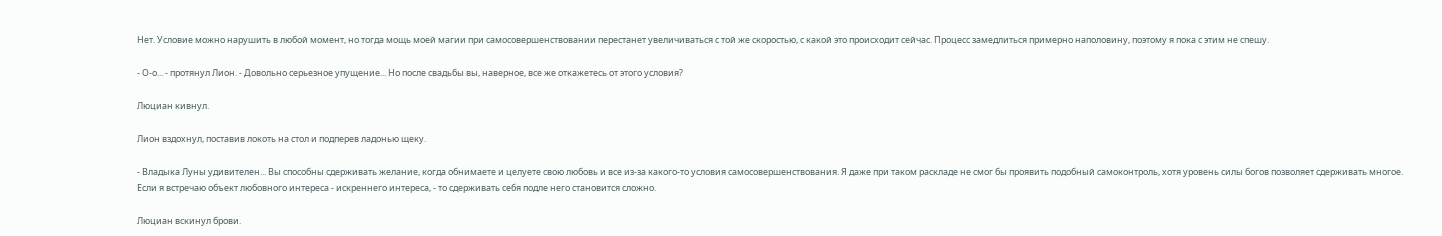Нет. Условие можно нарушить в любой момент, но тогда мощь моей магии при самосовершенствовании перестанет увеличиваться с той же скоростью, с какой это происходит сейчас. Процесс замедлиться примерно наполовину, поэтому я пока с этим не спешу.

- О-о... - протянул Лион. - Довольно серьезное упущение... Но после свадьбы вы, наверное, все же откажетесь от этого условия?

Люциан кивнул.

Лион вздохнул, поставив локоть на стол и подперев ладонью щеку.

- Владыка Луны удивителен... Вы способны сдерживать желание, когда обнимаете и целуете свою любовь и все из-за какого-то условия самосовершенствования. Я даже при таком раскладе не смог бы проявить подобный самоконтроль, хотя уровень силы богов позволяет сдерживать многое. Если я встречаю объект любовного интереса - искреннего интереса, - то сдерживать себя подле него становится сложно.

Люциан вскинул брови.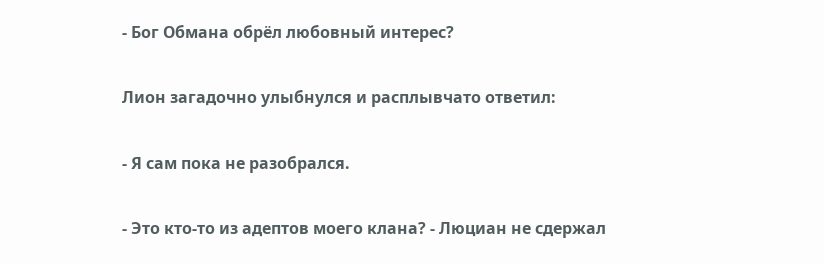- Бог Обмана обрёл любовный интерес?

Лион загадочно улыбнулся и расплывчато ответил:

- Я сам пока не разобрался.

- Это кто-то из адептов моего клана? - Люциан не сдержал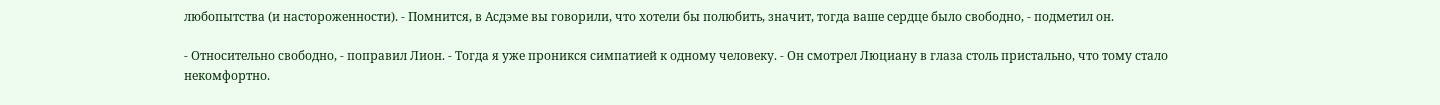любопытства (и настороженности). - Помнится, в Асдэме вы говорили, что хотели бы полюбить, значит, тогда ваше сердце было свободно, - подметил он.

- Относительно свободно, - поправил Лион. - Тогда я уже проникся симпатией к одному человеку. - Он смотрел Люциану в глаза столь пристально, что тому стало некомфортно.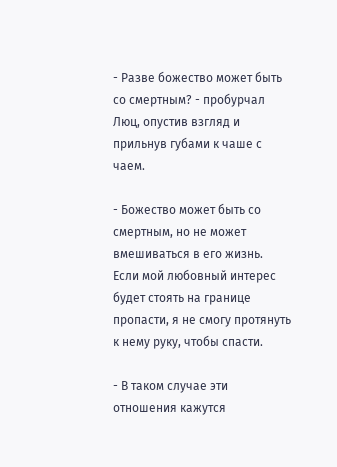- Разве божество может быть со смертным? - пробурчал Люц, опустив взгляд и прильнув губами к чаше с чаем.

- Божество может быть со смертным, но не может вмешиваться в его жизнь. Если мой любовный интерес будет стоять на границе пропасти, я не смогу протянуть к нему руку, чтобы спасти.

- В таком случае эти отношения кажутся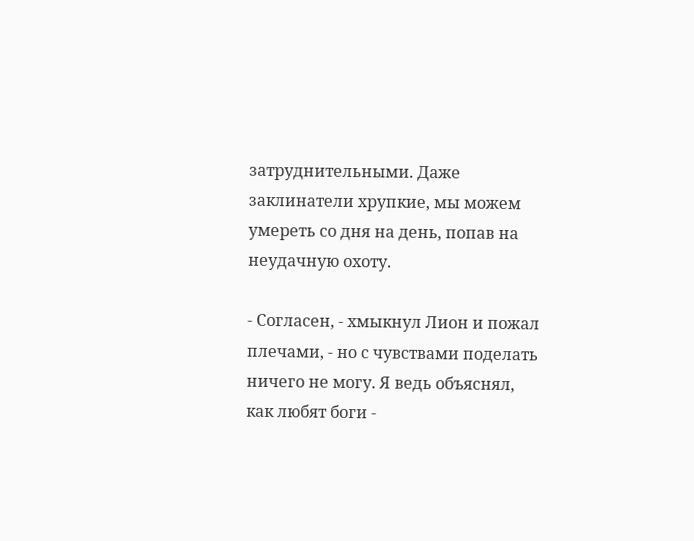затруднительными. Даже заклинатели хрупкие, мы можем умереть со дня на день, попав на неудачную охоту.

- Согласен, - хмыкнул Лион и пожал плечами, - но с чувствами поделать ничего не могу. Я ведь объяснял, как любят боги -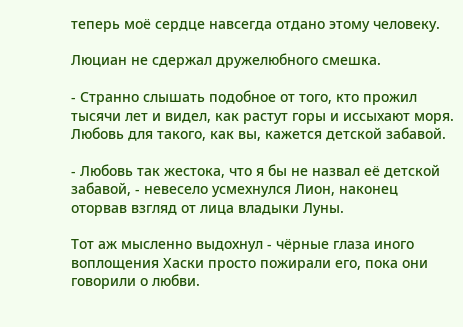теперь моё сердце навсегда отдано этому человеку.

Люциан не сдержал дружелюбного смешка.

- Странно слышать подобное от того, кто прожил тысячи лет и видел, как растут горы и иссыхают моря. Любовь для такого, как вы, кажется детской забавой.

- Любовь так жестока, что я бы не назвал её детской забавой, - невесело усмехнулся Лион, наконец оторвав взгляд от лица владыки Луны.

Тот аж мысленно выдохнул - чёрные глаза иного воплощения Хаски просто пожирали его, пока они говорили о любви.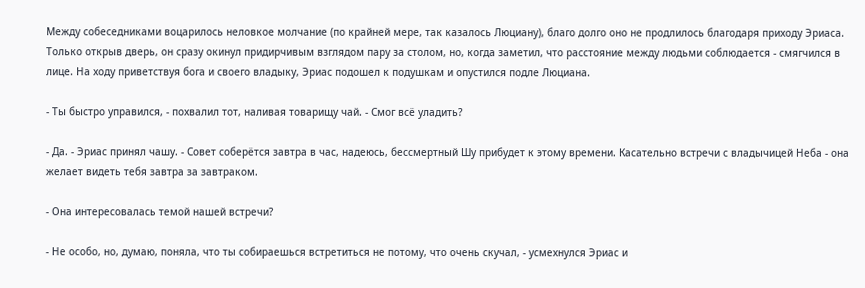Между собеседниками воцарилось неловкое молчание (по крайней мере, так казалось Люциану), благо долго оно не продлилось благодаря приходу Эриаса. Только открыв дверь, он сразу окинул придирчивым взглядом пару за столом, но, когда заметил, что расстояние между людьми соблюдается - смягчился в лице. На ходу приветствуя бога и своего владыку, Эриас подошел к подушкам и опустился подле Люциана.

- Ты быстро управился, - похвалил тот, наливая товарищу чай. - Смог всё уладить?

- Да. - Эриас принял чашу. - Совет соберётся завтра в час, надеюсь, бессмертный Шу прибудет к этому времени. Касательно встречи с владычицей Неба - она желает видеть тебя завтра за завтраком.

- Она интересовалась темой нашей встречи?

- Не особо, но, думаю, поняла, что ты собираешься встретиться не потому, что очень скучал, - усмехнулся Эриас и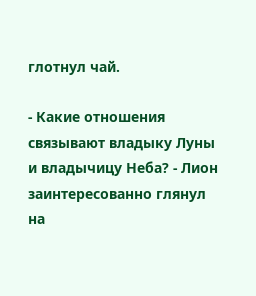глотнул чай.

- Какие отношения связывают владыку Луны и владычицу Неба? - Лион заинтересованно глянул на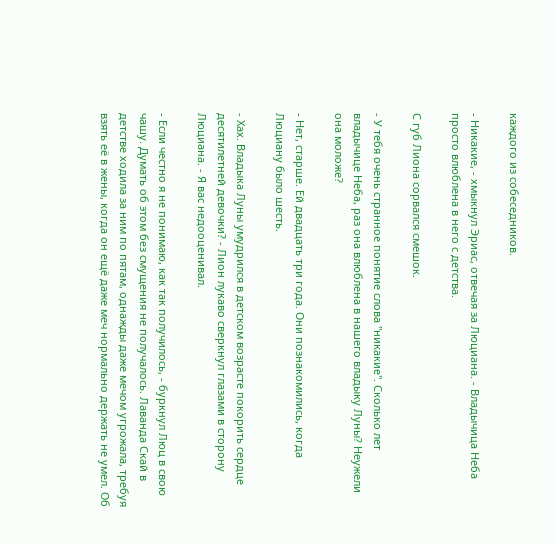каждого из собеседников.

- Никакие, - хмыкнул Эриас, отвечая за Люциана. - Владычица Неба просто влюблена в него с детства.

С губ Лиона сорвался смешок.

- У тебя очень странное понятие слова "никакие". Сколько лет владычице Неба, раз она влюблена в нашего владыку Луны? Неужели она моложе?

- Нет, старше. Ей двадцать три года. Они познакомились, когда Люциану было шесть.

- Хах. Владыка Луны умудрился в детском возрасте покорить сердце десятилетней девочки? - Лион лукаво сверкнул глазами в сторону Люциана. - Я вас недооценивал.

- Если честно я не понимаю, как так получилось, - буркнул Люц в свою чашу. Думать об этом без смущения не получалось. Лаванда Скай в детстве ходила за ним по пятам, однажды даже мечом угрожала, требуя взять её в жены, когда он ещё даже меч нормально держать не умел. Об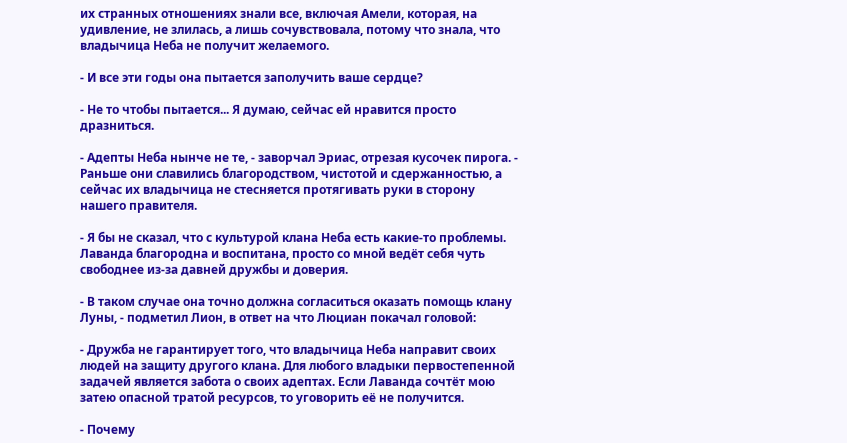их странных отношениях знали все, включая Амели, которая, на удивление, не злилась, а лишь сочувствовала, потому что знала, что владычица Неба не получит желаемого.

- И все эти годы она пытается заполучить ваше сердце?

- Не то чтобы пытается... Я думаю, сейчас ей нравится просто дразниться.

- Адепты Неба нынче не те, - заворчал Эриас, отрезая кусочек пирога. - Раньше они славились благородством, чистотой и сдержанностью, а сейчас их владычица не стесняется протягивать руки в сторону нашего правителя.

- Я бы не сказал, что с культурой клана Неба есть какие-то проблемы. Лаванда благородна и воспитана, просто со мной ведёт себя чуть свободнее из-за давней дружбы и доверия.

- В таком случае она точно должна согласиться оказать помощь клану Луны, - подметил Лион, в ответ на что Люциан покачал головой:

- Дружба не гарантирует того, что владычица Неба направит своих людей на защиту другого клана. Для любого владыки первостепенной задачей является забота о своих адептах. Если Лаванда сочтёт мою затею опасной тратой ресурсов, то уговорить её не получится.

- Почему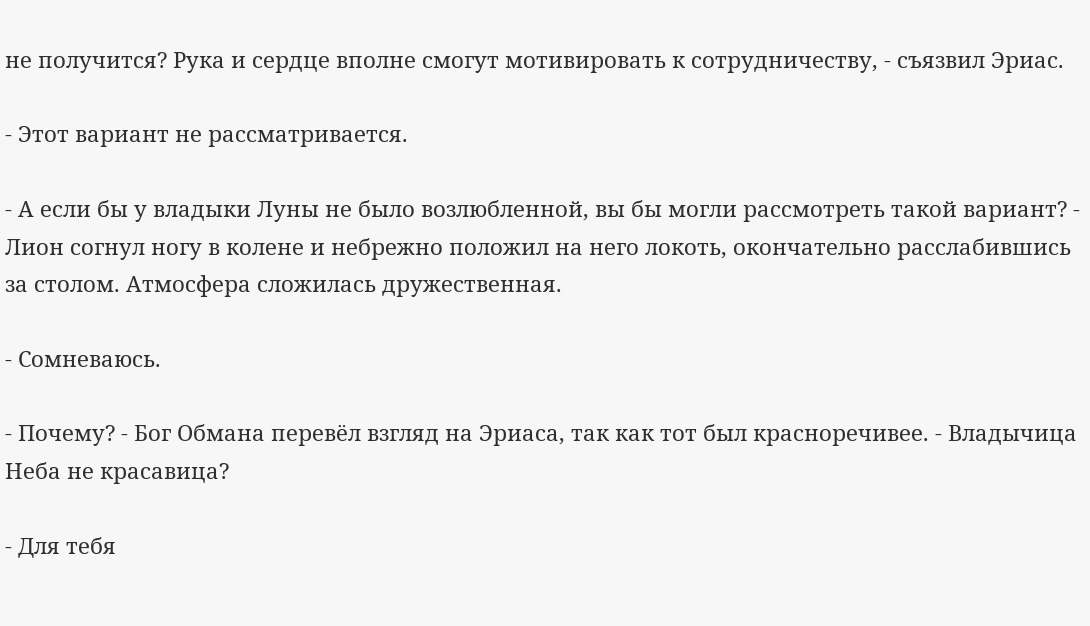не получится? Рука и сердце вполне смогут мотивировать к сотрудничеству, - съязвил Эриас.

- Этот вариант не рассматривается.

- А если бы у владыки Луны не было возлюбленной, вы бы могли рассмотреть такой вариант? - Лион согнул ногу в колене и небрежно положил на него локоть, окончательно расслабившись за столом. Атмосфера сложилась дружественная.

- Сомневаюсь.

- Почему? - Бог Обмана перевёл взгляд на Эриаса, так как тот был красноречивее. - Владычица Неба не красавица?

- Для тебя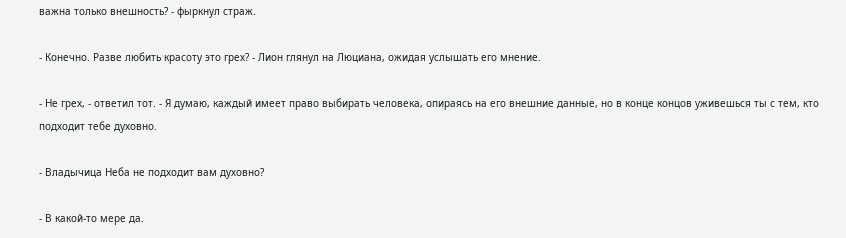важна только внешность? - фыркнул страж.

- Конечно. Разве любить красоту это грех? - Лион глянул на Люциана, ожидая услышать его мнение.

- Не грех, - ответил тот. - Я думаю, каждый имеет право выбирать человека, опираясь на его внешние данные, но в конце концов уживешься ты с тем, кто подходит тебе духовно.

- Владычица Неба не подходит вам духовно?

- В какой-то мере да.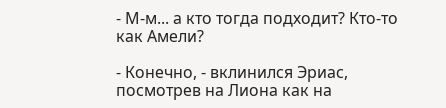- М-м... а кто тогда подходит? Кто-то как Амели?

- Конечно, - вклинился Эриас, посмотрев на Лиона как на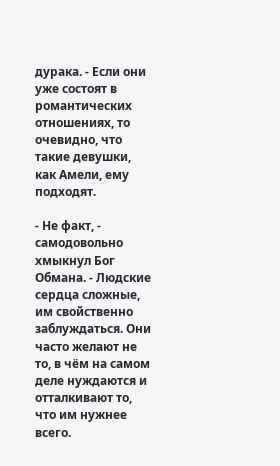дурака. - Если они уже состоят в романтических отношениях, то очевидно, что такие девушки, как Амели, ему подходят.

- Не факт, - самодовольно хмыкнул Бог Обмана. - Людские сердца сложные, им свойственно заблуждаться. Они часто желают не то, в чём на самом деле нуждаются и отталкивают то, что им нужнее всего.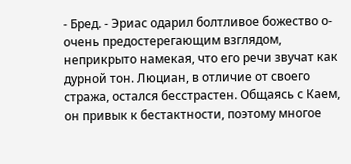- Бред. - Эриас одарил болтливое божество о-очень предостерегающим взглядом, неприкрыто намекая, что его речи звучат как дурной тон. Люциан, в отличие от своего стража, остался бесстрастен. Общаясь с Каем, он привык к бестактности, поэтому многое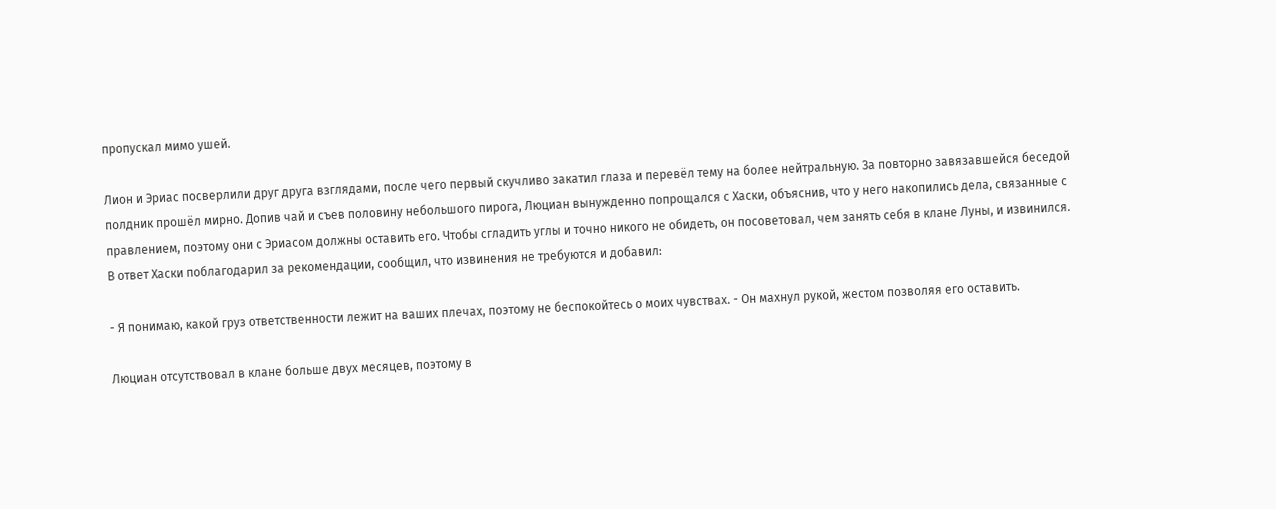пропускал мимо ушей.

Лион и Эриас посверлили друг друга взглядами, после чего первый скучливо закатил глаза и перевёл тему на более нейтральную. За повторно завязавшейся беседой полдник прошёл мирно. Допив чай и съев половину небольшого пирога, Люциан вынужденно попрощался с Хаски, объяснив, что у него накопились дела, связанные с правлением, поэтому они с Эриасом должны оставить его. Чтобы сгладить углы и точно никого не обидеть, он посоветовал, чем занять себя в клане Луны, и извинился. В ответ Хаски поблагодарил за рекомендации, сообщил, что извинения не требуются и добавил:

- Я понимаю, какой груз ответственности лежит на ваших плечах, поэтому не беспокойтесь о моих чувствах. - Он махнул рукой, жестом позволяя его оставить.

Люциан отсутствовал в клане больше двух месяцев, поэтому в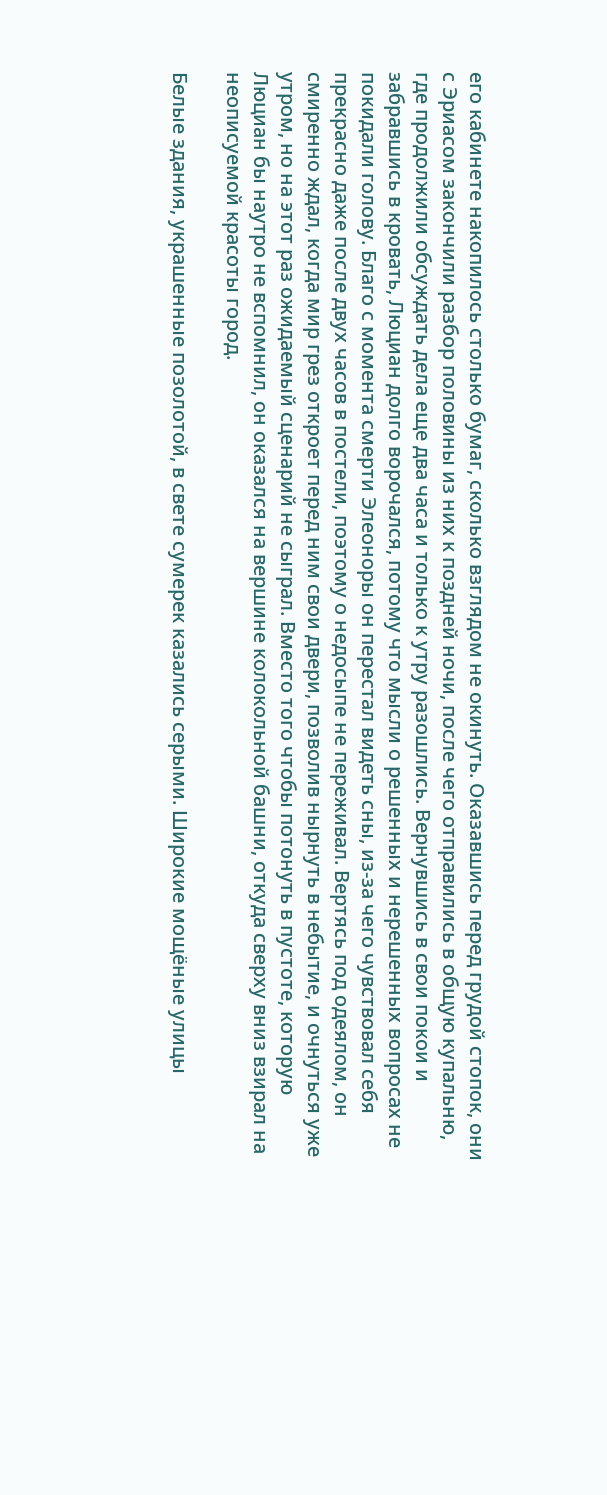его кабинете накопилось столько бумаг, сколько взглядом не окинуть. Оказавшись перед грудой стопок, они с Эриасом закончили разбор половины из них к поздней ночи, после чего отправились в общую купальню, где продолжили обсуждать дела еще два часа и только к утру разошлись. Вернувшись в свои покои и забравшись в кровать, Люциан долго ворочался, потому что мысли о решенных и нерешенных вопросах не покидали голову. Благо с момента смерти Элеоноры он перестал видеть сны, из-за чего чувствовал себя прекрасно даже после двух часов в постели, поэтому о недосыпе не переживал. Вертясь под одеялом, он смиренно ждал, когда мир грез откроет перед ним свои двери, позволив нырнуть в небытие, и очнуться уже утром, но на этот раз ожидаемый сценарий не сыграл. Вместо того чтобы потонуть в пустоте, которую Люциан бы наутро не вспомнил, он оказался на вершине колокольной башни, откуда сверху вниз взирал на неописуемой красоты город.

Белые здания, украшенные позолотой, в свете сумерек казались серыми. Широкие мощёные улицы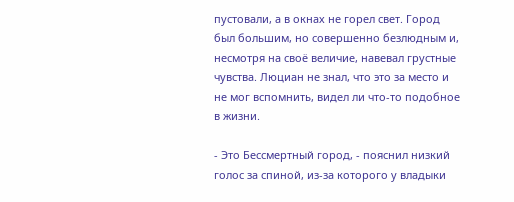пустовали, а в окнах не горел свет. Город был большим, но совершенно безлюдным и, несмотря на своё величие, навевал грустные чувства. Люциан не знал, что это за место и не мог вспомнить, видел ли что-то подобное в жизни.

- Это Бессмертный город, - пояснил низкий голос за спиной, из-за которого у владыки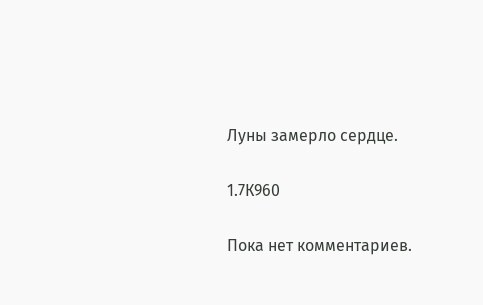Луны замерло сердце.

1.7К960

Пока нет комментариев.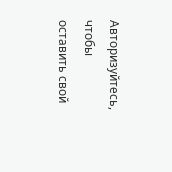Авторизуйтесь, чтобы оставить свой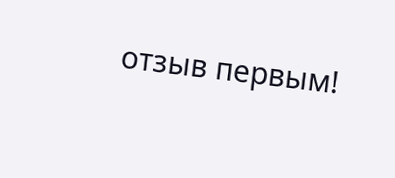отзыв первым!